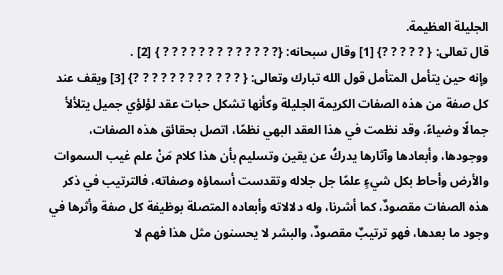الجليلة العظيمة.
قال تعالى: { ? ? ? ? ?} [1] وقال سبحانه: {? ? ? ? ? ? ? ? ? ? ? ? ? } [2] .
وإنه حين يتأمل المتأمل قول الله تبارك وتعالى: { ? ? ? ? ? ? ? ? ? ? ? ?} [3] ويقف عند كل صفة من هذه الصفات الكريمة الجليلة وكأنها تشكل حبات عقد لؤلؤي جميل يتلألأ جمالًا وضياءً، وقد نظمت في هذا العقد البهي نظمًا، اتصل بحقائق هذه الصفات، ووجودها، وأبعادها وآثارها يدركُ عن يقين وتسليم بأن هذا كلام مَنْ علم غيب السموات والأرض وأحاط بكل شيءٍ علمًا جل جلاله وتقدست أسماؤه وصفاته، فالترتيب في ذكر هذه الصفات مقصودٌ، كما أشرنا، وله دلالاته وأبعاده المتصلة بوظيفة كل صفة وأثرها في وجود ما بعدها، فهو ترتيبٌ مقصودٌ، والبشر لا يحسنون مثل هذا فهم لا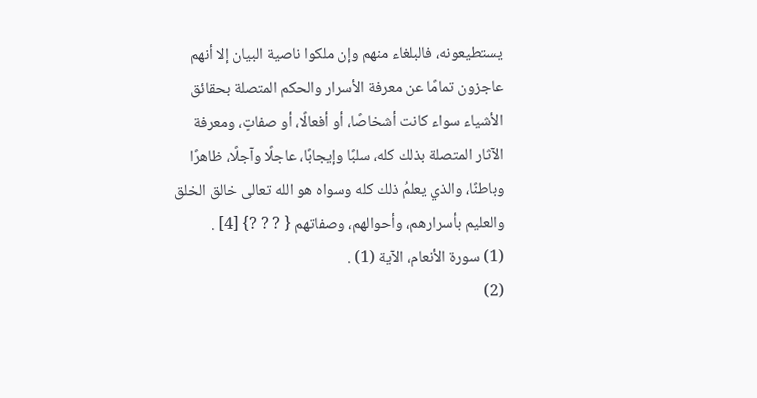يستطيعونه، فالبلغاء منهم وإن ملكوا ناصية البيان إلا أنهم عاجزون تمامًا عن معرفة الأسرار والحكم المتصلة بحقائق الأشياء سواء كانت أشخاصًا، أو أفعالًا، أو صفاتٍ، ومعرفة الآثار المتصلة بذلك كله، سلبًا وإيجابًا، عاجلًا وآجلًا، ظاهرًا وباطنًا، والذي يعلمُ ذلك كله وسواه هو الله تعالى خالق الخلق والعليم بأسرارهم، وأحوالهم، وصفاتهم { ? ? ?} [4] .
(1) سورة الأنعام، الآية (1) .
(2)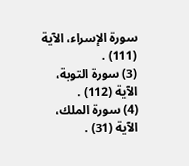سورة الإسراء، الآية (111) .
(3) سورة التوبة، الآية (112) .
(4) سورة الملك، الآية (31) .